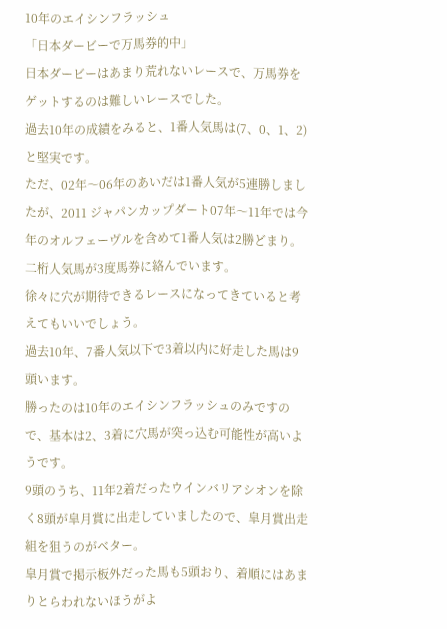10年のエイシンフラッシュ
「日本ダービーで万馬券的中」
日本ダービーはあまり荒れないレースで、万馬券をゲットするのは難しいレースでした。
過去10年の成績をみると、1番人気馬は(7、0、1、2)と堅実です。
ただ、02年〜06年のあいだは1番人気が5連勝しましたが、2011 ジャパンカップダート07年〜11年では今年のオルフェーヴルを含めて1番人気は2勝どまり。
二桁人気馬が3度馬券に絡んでいます。
徐々に穴が期待できるレースになってきていると考えてもいいでしょう。
過去10年、7番人気以下で3着以内に好走した馬は9頭います。
勝ったのは10年のエイシンフラッシュのみですので、基本は2、3着に穴馬が突っ込む可能性が高いようです。
9頭のうち、11年2着だったウインバリアシオンを除く8頭が皐月賞に出走していましたので、皐月賞出走組を狙うのがベター。
皐月賞で掲示板外だった馬も5頭おり、着順にはあまりとらわれないほうがよ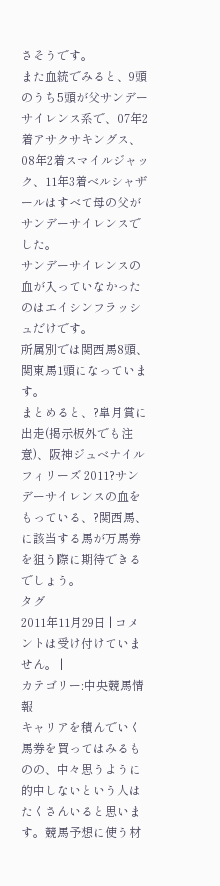さそうです。
また血統でみると、9頭のうち5頭が父サンデーサイレンス系で、07年2着アサクサキングス、08年2着スマイルジャック、11年3着ベルシャザールはすべて母の父がサンデーサイレンスでした。
サンデーサイレンスの血が入っていなかったのはエイシンフラッシュだけです。
所属別では関西馬8頭、関東馬1頭になっています。
まとめると、?皐月賞に出走(掲示板外でも注意)、阪神ジュベナイルフィリーズ 2011?サンデーサイレンスの血をもっている、?関西馬、に該当する馬が万馬券を狙う際に期待できるでしょう。
タグ
2011年11月29日 | コメントは受け付けていません。 |
カテゴリー:中央競馬情報
キャリアを積んでいく
馬券を買ってはみるものの、中々思うように的中しないという人はたくさんいると思います。競馬予想に使う材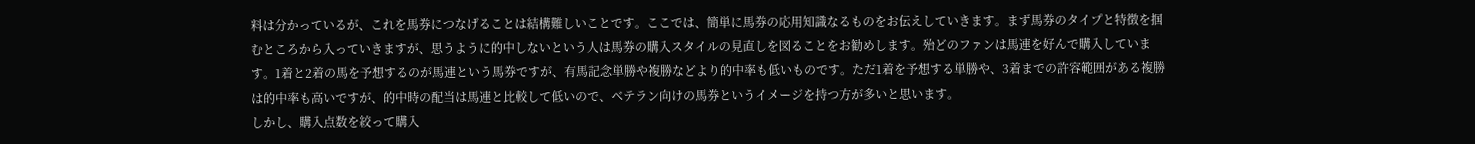料は分かっているが、これを馬券につなげることは結構難しいことです。ここでは、簡単に馬券の応用知識なるものをお伝えしていきます。まず馬券のタイプと特徴を掴むところから入っていきますが、思うように的中しないという人は馬券の購入スタイルの見直しを図ることをお勧めします。殆どのファンは馬連を好んで購入しています。1着と2着の馬を予想するのが馬連という馬券ですが、有馬記念単勝や複勝などより的中率も低いものです。ただ1着を予想する単勝や、3着までの許容範囲がある複勝は的中率も高いですが、的中時の配当は馬連と比較して低いので、ベテラン向けの馬券というイメージを持つ方が多いと思います。
しかし、購入点数を絞って購入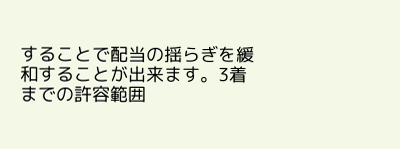することで配当の揺らぎを緩和することが出来ます。3着までの許容範囲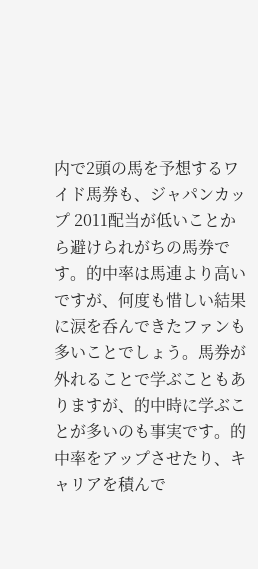内で2頭の馬を予想するワイド馬券も、ジャパンカップ 2011配当が低いことから避けられがちの馬券です。的中率は馬連より高いですが、何度も惜しい結果に涙を呑んできたファンも多いことでしょう。馬券が外れることで学ぶこともありますが、的中時に学ぶことが多いのも事実です。的中率をアップさせたり、キャリアを積んで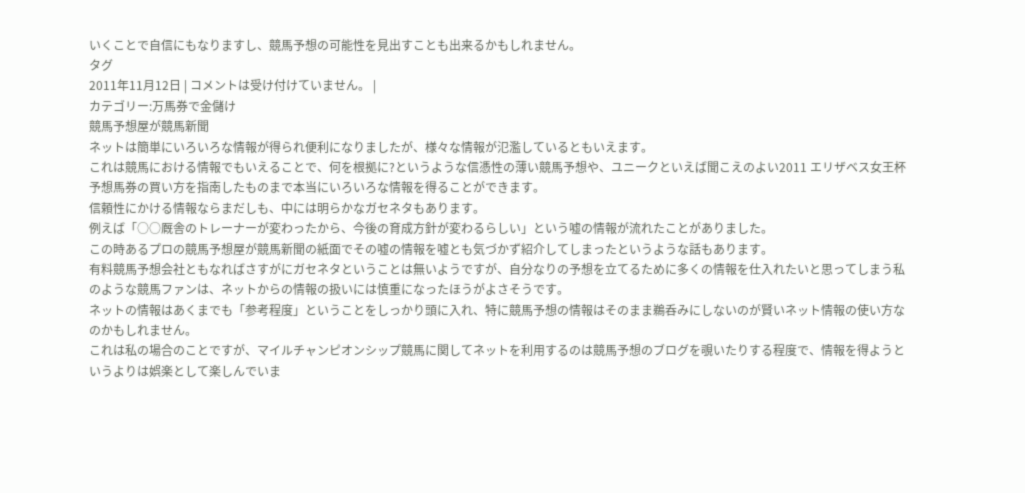いくことで自信にもなりますし、競馬予想の可能性を見出すことも出来るかもしれません。
タグ
2011年11月12日 | コメントは受け付けていません。 |
カテゴリー:万馬券で金儲け
競馬予想屋が競馬新聞
ネットは簡単にいろいろな情報が得られ便利になりましたが、様々な情報が氾濫しているともいえます。
これは競馬における情報でもいえることで、何を根拠に?というような信憑性の薄い競馬予想や、ユニークといえば聞こえのよい2011 エリザベス女王杯予想馬券の買い方を指南したものまで本当にいろいろな情報を得ることができます。
信頼性にかける情報ならまだしも、中には明らかなガセネタもあります。
例えば「○○厩舎のトレーナーが変わったから、今後の育成方針が変わるらしい」という嘘の情報が流れたことがありました。
この時あるプロの競馬予想屋が競馬新聞の紙面でその嘘の情報を嘘とも気づかず紹介してしまったというような話もあります。
有料競馬予想会社ともなればさすがにガセネタということは無いようですが、自分なりの予想を立てるために多くの情報を仕入れたいと思ってしまう私のような競馬ファンは、ネットからの情報の扱いには慎重になったほうがよさそうです。
ネットの情報はあくまでも「参考程度」ということをしっかり頭に入れ、特に競馬予想の情報はそのまま鵜呑みにしないのが賢いネット情報の使い方なのかもしれません。
これは私の場合のことですが、マイルチャンピオンシップ競馬に関してネットを利用するのは競馬予想のブログを覗いたりする程度で、情報を得ようというよりは娯楽として楽しんでいま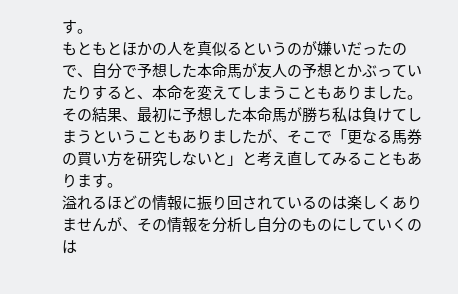す。
もともとほかの人を真似るというのが嫌いだったので、自分で予想した本命馬が友人の予想とかぶっていたりすると、本命を変えてしまうこともありました。
その結果、最初に予想した本命馬が勝ち私は負けてしまうということもありましたが、そこで「更なる馬券の買い方を研究しないと」と考え直してみることもあります。
溢れるほどの情報に振り回されているのは楽しくありませんが、その情報を分析し自分のものにしていくのは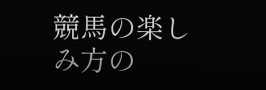競馬の楽しみ方の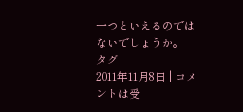一つといえるのではないでしょうか。
タグ
2011年11月8日 | コメントは受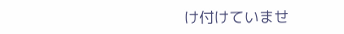け付けていませ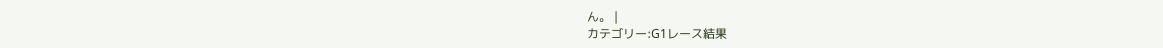ん。 |
カテゴリー:G1レース結果